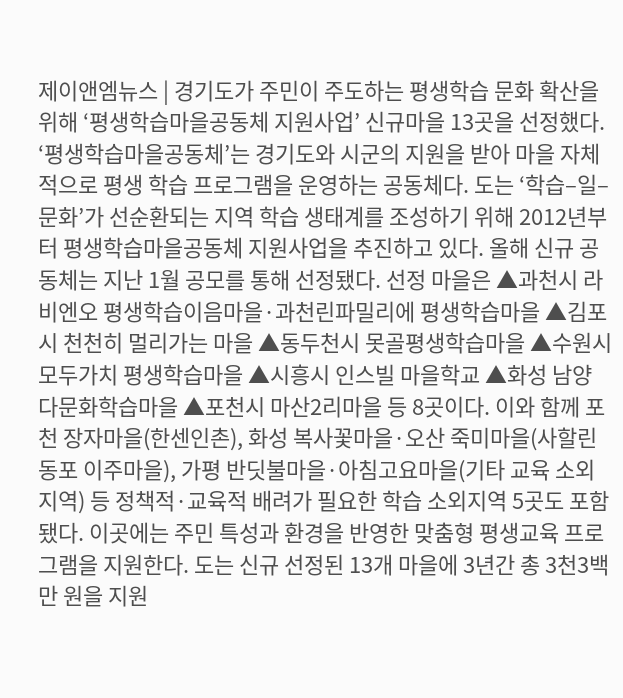제이앤엠뉴스 | 경기도가 주민이 주도하는 평생학습 문화 확산을 위해 ‘평생학습마을공동체 지원사업’ 신규마을 13곳을 선정했다. ‘평생학습마을공동체’는 경기도와 시군의 지원을 받아 마을 자체적으로 평생 학습 프로그램을 운영하는 공동체다. 도는 ‘학습–일–문화’가 선순환되는 지역 학습 생태계를 조성하기 위해 2012년부터 평생학습마을공동체 지원사업을 추진하고 있다. 올해 신규 공동체는 지난 1월 공모를 통해 선정됐다. 선정 마을은 ▲과천시 라비엔오 평생학습이음마을·과천린파밀리에 평생학습마을 ▲김포시 천천히 멀리가는 마을 ▲동두천시 못골평생학습마을 ▲수원시 모두가치 평생학습마을 ▲시흥시 인스빌 마을학교 ▲화성 남양 다문화학습마을 ▲포천시 마산2리마을 등 8곳이다. 이와 함께 포천 장자마을(한센인촌), 화성 복사꽃마을·오산 죽미마을(사할린 동포 이주마을), 가평 반딧불마을·아침고요마을(기타 교육 소외지역) 등 정책적·교육적 배려가 필요한 학습 소외지역 5곳도 포함됐다. 이곳에는 주민 특성과 환경을 반영한 맞춤형 평생교육 프로그램을 지원한다. 도는 신규 선정된 13개 마을에 3년간 총 3천3백만 원을 지원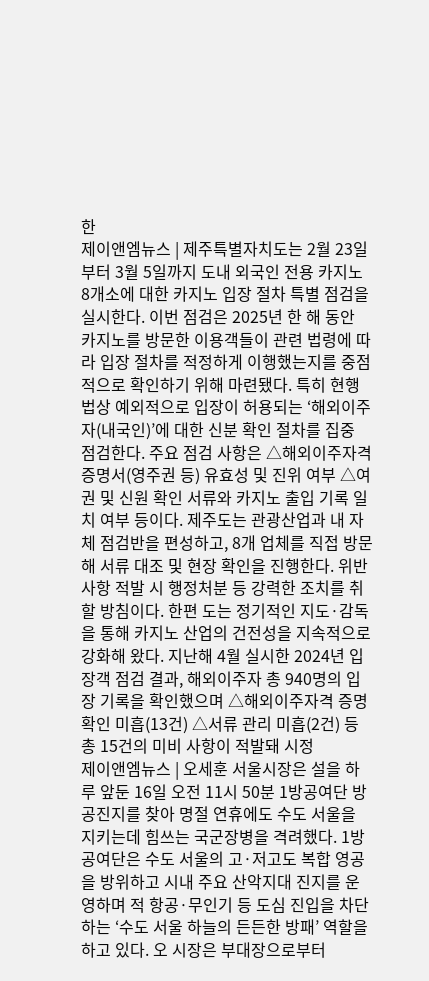한
제이앤엠뉴스 | 제주특별자치도는 2월 23일부터 3월 5일까지 도내 외국인 전용 카지노 8개소에 대한 카지노 입장 절차 특별 점검을 실시한다. 이번 점검은 2025년 한 해 동안 카지노를 방문한 이용객들이 관련 법령에 따라 입장 절차를 적정하게 이행했는지를 중점적으로 확인하기 위해 마련됐다. 특히 현행법상 예외적으로 입장이 허용되는 ‘해외이주자(내국인)’에 대한 신분 확인 절차를 집중 점검한다. 주요 점검 사항은 △해외이주자격 증명서(영주권 등) 유효성 및 진위 여부 △여권 및 신원 확인 서류와 카지노 출입 기록 일치 여부 등이다. 제주도는 관광산업과 내 자체 점검반을 편성하고, 8개 업체를 직접 방문해 서류 대조 및 현장 확인을 진행한다. 위반 사항 적발 시 행정처분 등 강력한 조치를 취할 방침이다. 한편 도는 정기적인 지도·감독을 통해 카지노 산업의 건전성을 지속적으로 강화해 왔다. 지난해 4월 실시한 2024년 입장객 점검 결과, 해외이주자 총 940명의 입장 기록을 확인했으며 △해외이주자격 증명 확인 미흡(13건) △서류 관리 미흡(2건) 등 총 15건의 미비 사항이 적발돼 시정
제이앤엠뉴스 | 오세훈 서울시장은 설을 하루 앞둔 16일 오전 11시 50분 1방공여단 방공진지를 찾아 명절 연휴에도 수도 서울을 지키는데 힘쓰는 국군장병을 격려했다. 1방공여단은 수도 서울의 고·저고도 복합 영공을 방위하고 시내 주요 산악지대 진지를 운영하며 적 항공·무인기 등 도심 진입을 차단하는 ‘수도 서울 하늘의 든든한 방패’ 역할을 하고 있다. 오 시장은 부대장으로부터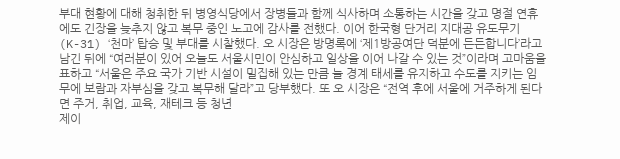부대 현황에 대해 청취한 뒤 병영식당에서 장병들과 함께 식사하며 소통하는 시간을 갖고 명절 연휴에도 긴장을 늦추지 않고 복무 중인 노고에 감사를 전했다. 이어 한국형 단거리 지대공 유도무기(K-31) ‘천마’ 탑승 및 부대를 시찰했다. 오 시장은 방명록에 ‘제1방공여단 덕분에 든든합니다’라고 남긴 뒤에 “여러분이 있어 오늘도 서울시민이 안심하고 일상을 이어 나갈 수 있는 것”이라며 고마움을 표하고 “서울은 주요 국가 기반 시설이 밀집해 있는 만큼 늘 경계 태세를 유지하고 수도를 지키는 임무에 보람과 자부심을 갖고 복무해 달라”고 당부했다. 또 오 시장은 “전역 후에 서울에 거주하게 된다면 주거, 취업, 교육, 재테크 등 청년
제이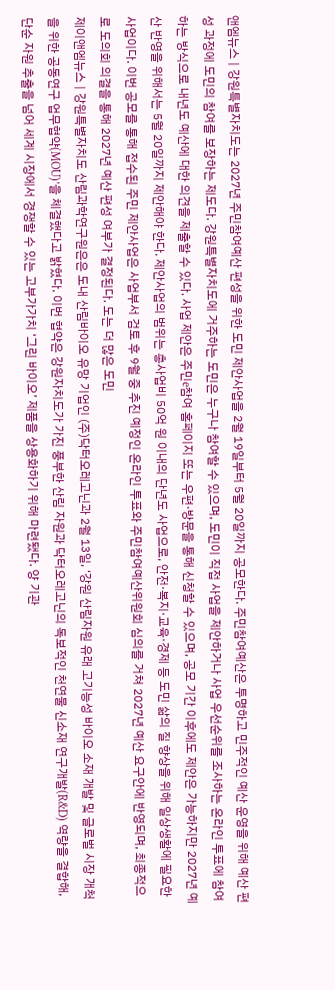앤엠뉴스 | 강원특별자치도는 2027년 주민참여예산 편성을 위한 도민 제안사업을 2월 19일부터 5월 20일까지 공모한다. 주민참여예산은 투명하고 민주적인 예산 운영을 위해 예산 편성 과정에 도민의 참여를 보장하는 제도다. 강원특별자치도에 거주하는 도민은 누구나 참여할 수 있으며, 도민이 직접 사업을 제안하거나 사업 우선순위를 조사하는 온라인 투표에 참여하는 방식으로 내년도 예산에 대한 의견을 제출할 수 있다. 사업 제안은 주민e참여 홈페이지 또는 우편·방문을 통해 신청할 수 있으며, 공모 기간 이후에도 제안은 가능하지만 2027년 예산 반영을 위해서는 5월 20일까지 제안해야 한다. 제안사업의 범위는 총사업비 50억 원 이내의 단년도 사업으로, 안전·복지·교육·경제 등 도민 삶의 질 향상을 위해 일상생활에 필요한 사업이다. 이번 공모를 통해 접수된 주민 제안사업은 사업부서 검토 후 9월 중 추진 예정인 온라인 투표와 주민참여예산위원회 심의를 거쳐 2027년 예산 요구안에 반영되며, 최종적으로 도의회 의결을 통해 2027년 예산 편성 여부가 결정된다. 도는 더 많은 도민
제이앤엠뉴스 | 강원특별자치도 산림과학연구원은은 도내 산림바이오 유망 기업인 (주)닥터오레고닌과 2월 13일, ‘강원 산림자원 유래 고기능성 바이오 소재 개발 및 글로벌 시장 개척을 위한 공동연구 업무협약(MOU)’을 체결했다고 밝혔다. 이번 협약은 강원자치도가 가진 풍부한 산림 자원과 닥터오레고닌의 독보적인 천연물 신소재 연구개발(R&D) 역량을 결합해, 단순 자원 추출을 넘어 세계 시장에서 경쟁할 수 있는 고부가가치 ‘그린 바이오’ 제품을 상용화하기 위해 마련됐다. 양 기관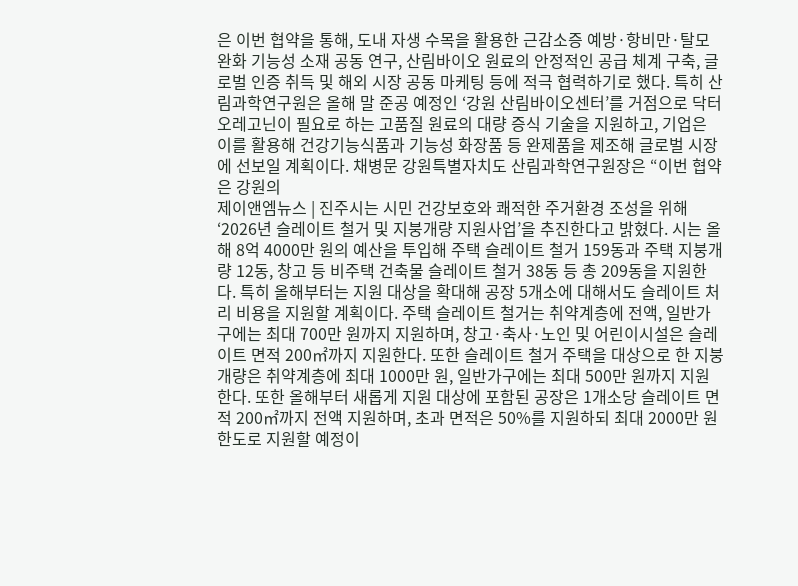은 이번 협약을 통해, 도내 자생 수목을 활용한 근감소증 예방·항비만·탈모 완화 기능성 소재 공동 연구, 산림바이오 원료의 안정적인 공급 체계 구축, 글로벌 인증 취득 및 해외 시장 공동 마케팅 등에 적극 협력하기로 했다. 특히 산림과학연구원은 올해 말 준공 예정인 ‘강원 산림바이오센터’를 거점으로 닥터오레고닌이 필요로 하는 고품질 원료의 대량 증식 기술을 지원하고, 기업은 이를 활용해 건강기능식품과 기능성 화장품 등 완제품을 제조해 글로벌 시장에 선보일 계획이다. 채병문 강원특별자치도 산림과학연구원장은 “이번 협약은 강원의
제이앤엠뉴스 | 진주시는 시민 건강보호와 쾌적한 주거환경 조성을 위해 ‘2026년 슬레이트 철거 및 지붕개량 지원사업’을 추진한다고 밝혔다. 시는 올해 8억 4000만 원의 예산을 투입해 주택 슬레이트 철거 159동과 주택 지붕개량 12동, 창고 등 비주택 건축물 슬레이트 철거 38동 등 총 209동을 지원한다. 특히 올해부터는 지원 대상을 확대해 공장 5개소에 대해서도 슬레이트 처리 비용을 지원할 계획이다. 주택 슬레이트 철거는 취약계층에 전액, 일반가구에는 최대 700만 원까지 지원하며, 창고·축사·노인 및 어린이시설은 슬레이트 면적 200㎡까지 지원한다. 또한 슬레이트 철거 주택을 대상으로 한 지붕개량은 취약계층에 최대 1000만 원, 일반가구에는 최대 500만 원까지 지원한다. 또한 올해부터 새롭게 지원 대상에 포함된 공장은 1개소당 슬레이트 면적 200㎡까지 전액 지원하며, 초과 면적은 50%를 지원하되 최대 2000만 원 한도로 지원할 예정이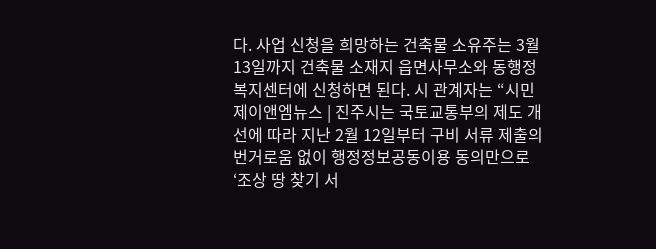다. 사업 신청을 희망하는 건축물 소유주는 3월 13일까지 건축물 소재지 읍면사무소와 동행정복지센터에 신청하면 된다. 시 관계자는 “시민
제이앤엠뉴스 | 진주시는 국토교통부의 제도 개선에 따라 지난 2월 12일부터 구비 서류 제출의 번거로움 없이 행정정보공동이용 동의만으로 ‘조상 땅 찾기 서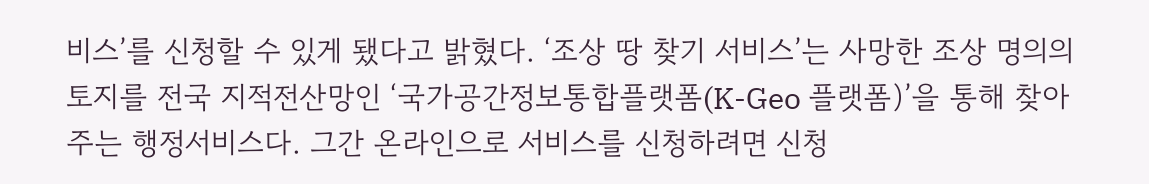비스’를 신청할 수 있게 됐다고 밝혔다. ‘조상 땅 찾기 서비스’는 사망한 조상 명의의 토지를 전국 지적전산망인 ‘국가공간정보통합플랫폼(K-Geo 플랫폼)’을 통해 찾아주는 행정서비스다. 그간 온라인으로 서비스를 신청하려면 신청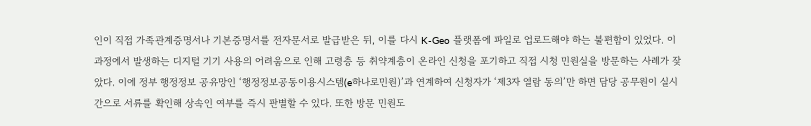인이 직접 가족관계증명서나 기본증명서를 전자문서로 발급받은 뒤, 이를 다시 K-Geo 플랫폼에 파일로 업로드해야 하는 불편함이 있었다. 이 과정에서 발생하는 디지털 기기 사용의 어려움으로 인해 고령층 등 취약계층이 온라인 신청을 포기하고 직접 시청 민원실을 방문하는 사례가 잦았다. 이에 정부 행정정보 공유망인 ‘행정정보공동이용시스템(e하나로민원)’과 연계하여 신청자가 ‘제3자 열람 동의’만 하면 담당 공무원이 실시간으로 서류를 확인해 상속인 여부를 즉시 판별할 수 있다. 또한 방문 민원도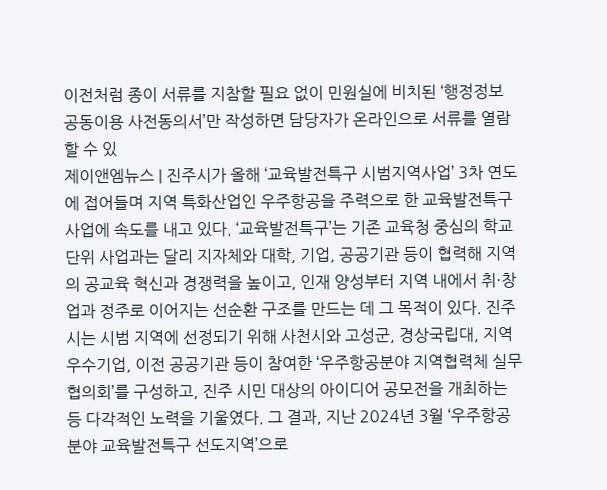이전처럼 종이 서류를 지참할 필요 없이 민원실에 비치된 ‘행정정보 공동이용 사전동의서’만 작성하면 담당자가 온라인으로 서류를 열람할 수 있
제이앤엠뉴스 | 진주시가 올해 ‘교육발전특구 시범지역사업’ 3차 연도에 접어들며 지역 특화산업인 우주항공을 주력으로 한 교육발전특구 사업에 속도를 내고 있다. ‘교육발전특구’는 기존 교육청 중심의 학교 단위 사업과는 달리 지자체와 대학, 기업, 공공기관 등이 협력해 지역의 공교육 혁신과 경쟁력을 높이고, 인재 양성부터 지역 내에서 취·창업과 정주로 이어지는 선순환 구조를 만드는 데 그 목적이 있다. 진주시는 시범 지역에 선정되기 위해 사천시와 고성군, 경상국립대, 지역 우수기업, 이전 공공기관 등이 참여한 ‘우주항공분야 지역협력체 실무협의회’를 구성하고, 진주 시민 대상의 아이디어 공모전을 개최하는 등 다각적인 노력을 기울였다. 그 결과, 지난 2024년 3월 ‘우주항공분야 교육발전특구 선도지역’으로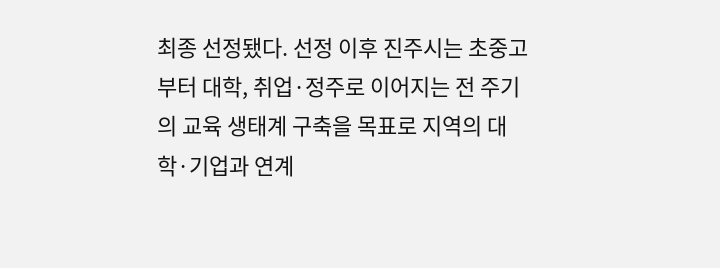최종 선정됐다. 선정 이후 진주시는 초중고부터 대학, 취업·정주로 이어지는 전 주기의 교육 생태계 구축을 목표로 지역의 대학·기업과 연계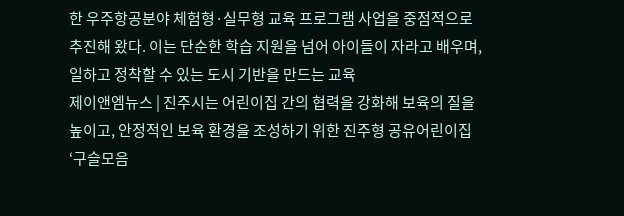한 우주항공분야 체험형·실무형 교육 프로그램 사업을 중점적으로 추진해 왔다. 이는 단순한 학습 지원을 넘어 아이들이 자라고 배우며, 일하고 정착할 수 있는 도시 기반을 만드는 교육
제이앤엠뉴스 | 진주시는 어린이집 간의 협력을 강화해 보육의 질을 높이고, 안정적인 보육 환경을 조성하기 위한 진주형 공유어린이집 ‘구슬모음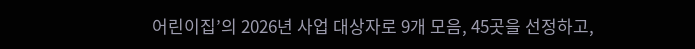어린이집’의 2026년 사업 대상자로 9개 모음, 45곳을 선정하고,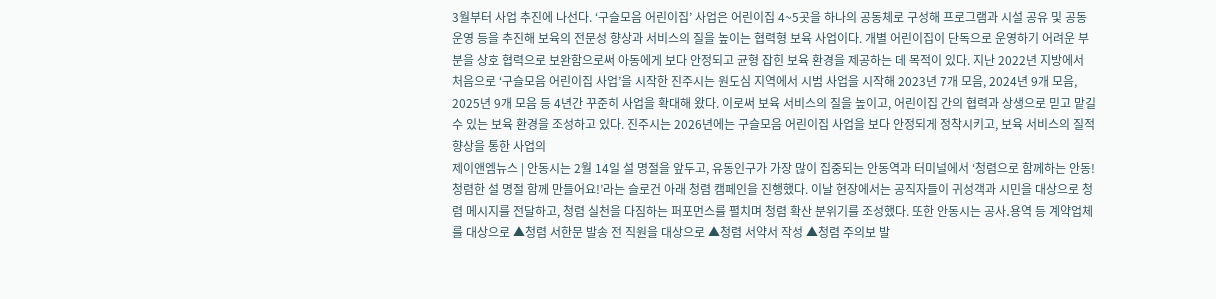3월부터 사업 추진에 나선다. ‘구슬모음 어린이집’ 사업은 어린이집 4~5곳을 하나의 공동체로 구성해 프로그램과 시설 공유 및 공동 운영 등을 추진해 보육의 전문성 향상과 서비스의 질을 높이는 협력형 보육 사업이다. 개별 어린이집이 단독으로 운영하기 어려운 부분을 상호 협력으로 보완함으로써 아동에게 보다 안정되고 균형 잡힌 보육 환경을 제공하는 데 목적이 있다. 지난 2022년 지방에서 처음으로 ‘구슬모음 어린이집 사업’을 시작한 진주시는 원도심 지역에서 시범 사업을 시작해 2023년 7개 모음, 2024년 9개 모음, 2025년 9개 모음 등 4년간 꾸준히 사업을 확대해 왔다. 이로써 보육 서비스의 질을 높이고, 어린이집 간의 협력과 상생으로 믿고 맡길 수 있는 보육 환경을 조성하고 있다. 진주시는 2026년에는 구슬모음 어린이집 사업을 보다 안정되게 정착시키고, 보육 서비스의 질적 향상을 통한 사업의
제이앤엠뉴스 | 안동시는 2월 14일 설 명절을 앞두고, 유동인구가 가장 많이 집중되는 안동역과 터미널에서 ‘청렴으로 함께하는 안동! 청렴한 설 명절 함께 만들어요!’라는 슬로건 아래 청렴 캠페인을 진행했다. 이날 현장에서는 공직자들이 귀성객과 시민을 대상으로 청렴 메시지를 전달하고, 청렴 실천을 다짐하는 퍼포먼스를 펼치며 청렴 확산 분위기를 조성했다. 또한 안동시는 공사․용역 등 계약업체를 대상으로 ▲청렴 서한문 발송 전 직원을 대상으로 ▲청렴 서약서 작성 ▲청렴 주의보 발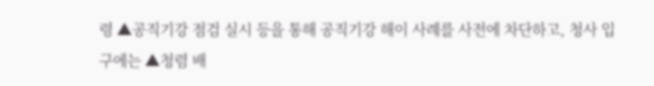령 ▲공직기강 점검 실시 등을 통해 공직기강 해이 사례를 사전에 차단하고, 청사 입구에는 ▲청렴 배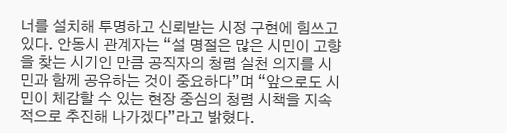너를 설치해 투명하고 신뢰받는 시정 구현에 힘쓰고 있다. 안동시 관계자는 “설 명절은 많은 시민이 고향을 찾는 시기인 만큼 공직자의 청렴 실천 의지를 시민과 함께 공유하는 것이 중요하다”며 “앞으로도 시민이 체감할 수 있는 현장 중심의 청렴 시책을 지속적으로 추진해 나가겠다”라고 밝혔다.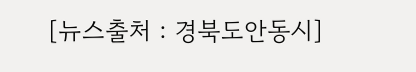[뉴스출처 : 경북도안동시]